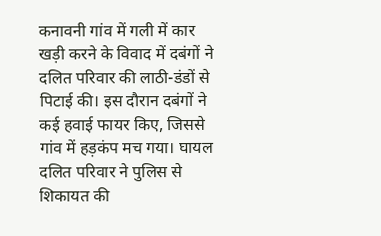कनावनी गांव में गली में कार खड़ी करने के विवाद में दबंगों ने दलित परिवार की लाठी-डंडों से पिटाई की। इस दौरान दबंगों ने कई हवाई फायर किए, जिससे गांव में हड़कंप मच गया। घायल दलित परिवार ने पुलिस से शिकायत की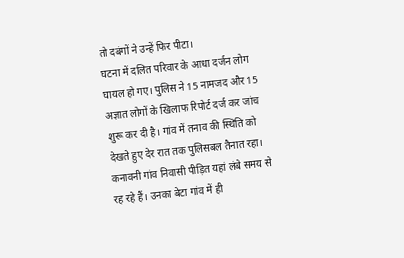तो दबंगों ने उन्हें फिर पीटा।
घटना में दलित परिवार के आधा दर्जन लोग घायल हो गए। पुलिस ने 15 नामजद और 15 अज्ञात लोगों के खिलाफ रिपोर्ट दर्ज कर जांच शुरू कर दी है। गांव में तनाव की स्थिति को देखते हुए देर रात तक पुलिसबल तैनात रहा।
कनावनी गांव निवासी पीड़ित यहां लंबे समय से रह रहे हैं। उनका बेटा गांव में ही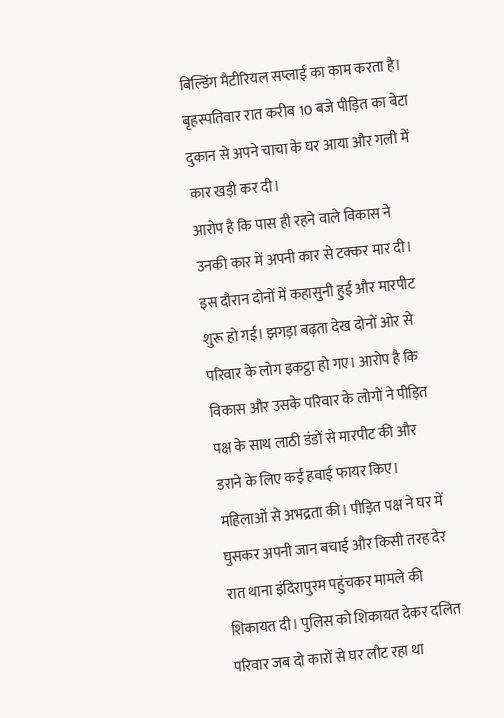बिल्डिंग मैटीरियल सप्लाई का काम करता है। बृहस्पतिवार रात करीब 10 बजे पीड़ित का बेटा दुकान से अपने चाचा के घर आया और गली में कार खड़ी कर दी।
आरोप है कि पास ही रहने वाले विकास ने उनकी कार में अपनी कार से टक्कर मार दी। इस दौरान दोनों में कहासुनी हुई और मारपीट शुरू हो गई। झगड़ा बढ़ता देख दोनों ओर से परिवार के लोग इकट्ठा हो गए। आरोप है कि विकास और उसके परिवार के लोगों ने पीड़ित पक्ष के साथ लाठी डंडों से मारपीट की और डराने के लिए कई हवाई फायर किए।
महिलाओं से अभद्रता की। पीड़ित पक्ष ने घर में घुसकर अपनी जान बचाई और किसी तरह देर रात थाना इंदिरापुरम पहुंचकर मामले की शिकायत दी। पुलिस को शिकायत देकर दलित परिवार जब दो कारों से घर लौट रहा था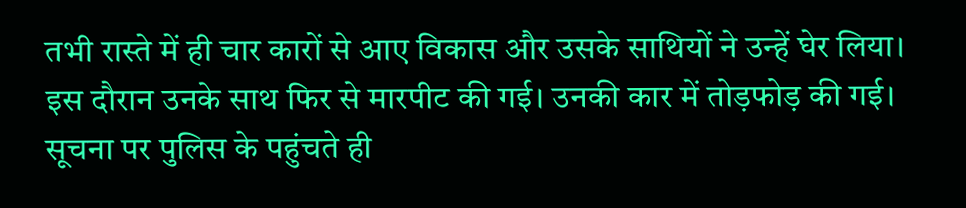तभी रास्ते में ही चार कारों से आए विकास और उसके साथियों ने उन्हें घेर लिया।
इस दौरान उनके साथ फिर से मारपीट की गई। उनकी कार में तोड़फोड़ की गई। सूचना पर पुलिस के पहुंचते ही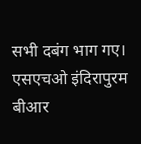सभी दबंग भाग गए। एसएचओ इंदिरापुरम बीआर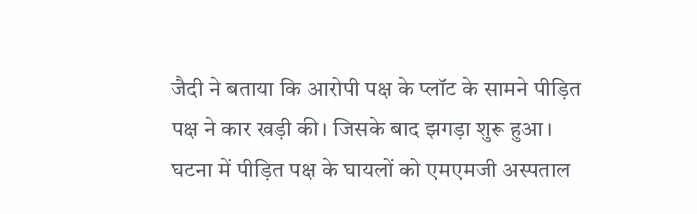जैदी ने बताया कि आरोपी पक्ष के प्लॉट के सामने पीड़ित पक्ष ने कार खड़ी की। जिसके बाद झगड़ा शुरू हुआ।
घटना में पीड़ित पक्ष के घायलों को एमएमजी अस्पताल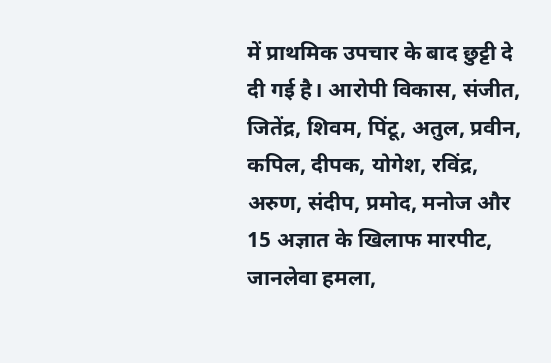में प्राथमिक उपचार के बाद छुट्टी दे दी गई है। आरोपी विकास, संजीत, जितेंद्र, शिवम, पिंटू, अतुल, प्रवीन, कपिल, दीपक, योगेश, रविंद्र, अरुण, संदीप, प्रमोद, मनोज और 15 अज्ञात के खिलाफ मारपीट, जानलेवा हमला,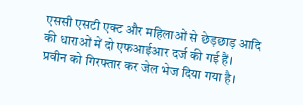एससी एसटी एक्ट और महिलाओं से छेड़छाड़ आदि की धाराओं में दो एफआईआर दर्ज की गई हैं।
प्रवीन को गिरफ्तार कर जेल भेज दिया गया है।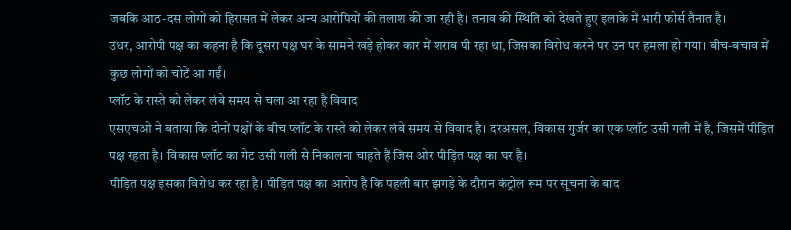जबकि आठ-दस लोगों को हिरासत में लेकर अन्य आरोपियों की तलाश की जा रही है। तनाव की स्थिति को देखते हुए इलाके में भारी फोर्स तैनात है।
उधर, आरोपी पक्ष का कहना है कि दूसरा पक्ष घर के सामने खड़े होकर कार में शराब पी रहा था, जिसका विरोध करने पर उन पर हमला हो गया। बीच-बचाव में कुछ लोगों को चोटें आ गईं।
प्लॉट के रास्ते को लेकर लंबे समय से चला आ रहा है विवाद
एसएचओ ने बताया कि दोनों पक्षों के बीच प्लॉट के रास्ते को लेकर लंबे समय से विवाद है। दरअसल, विकास गुर्जर का एक प्लॉट उसी गली में है, जिसमें पीड़ित पक्ष रहता है। विकास प्लॉट का गेट उसी गली से निकालना चाहते हैं जिस ओर पीड़ित पक्ष का घर है।
पीड़ित पक्ष इसका विरोध कर रहा है। पीड़ित पक्ष का आरोप है कि पहली बार झगड़े के दौरान कंट्रोल रूम पर सूचना के बाद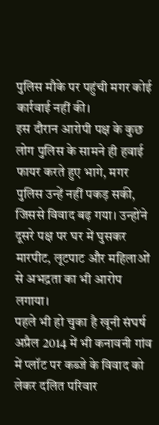पुलिस मौके पर पहुंची मगर कोई कार्रवाई नहीं की।
इस दौरान आरोपी पक्ष के कुछ लोग पुलिस के सामने ही हवाई फायर करते हुए भागे, मगर पुलिस उन्हें नहीं पकड़ सकी, जिससे विवाद बढ़ गया। उन्होंने दूसरे पक्ष पर घर में घुसकर मारपीट, लूटपाट और महिलाओं से अभद्रता का भी आरोप लगाया।
पहले भी हो चुका है खूनी संघर्ष
अप्रैल 2014 में भी कनावनी गांव में प्लॉट पर कब्जे के विवाद को लेकर दलित परिवार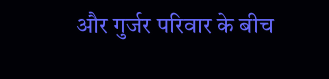और गुर्जर परिवार के बीच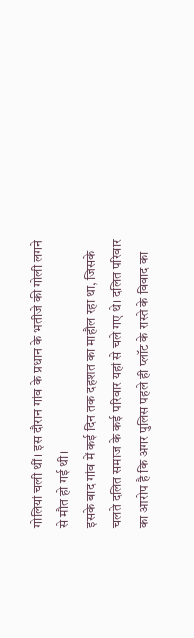गोलियां चली थीं। इस दौरान गांव के प्रधान के भतीजे की गोली लगने से मौत हो गई थी।
इसके बाद गांव में कई दिन तक दहशत का माहौल रहा था, जिसके चलते दलित समाज के कई परिवार यहां से चले गए थे। दलित परिवार का आरोप है कि अगर पुलिस पहले ही प्लॉट के रास्ते के विवाद का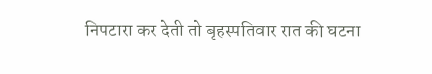निपटारा कर देती तो बृहस्पतिवार रात की घटना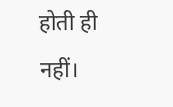होती ही नहीं।